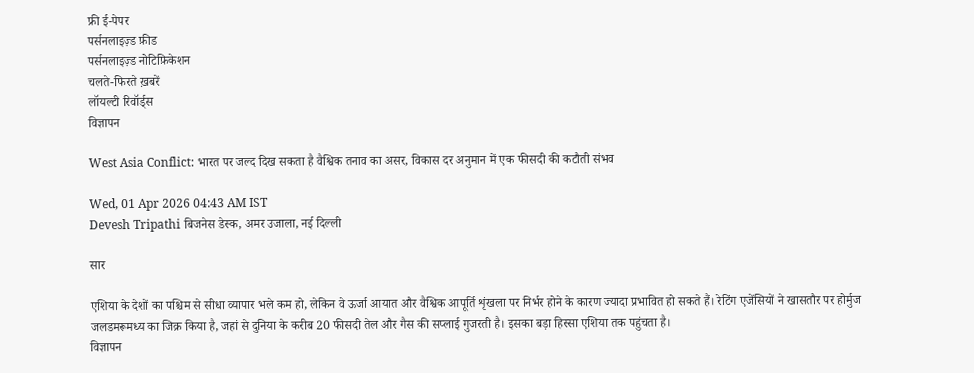फ्री ई-पेपर
पर्सनलाइज़्ड फ़ीड
पर्सनलाइज़्ड नोटिफ़िकेशन
चलते-फिरते ख़बरें
लॉयल्टी रिवॉर्ड्स
विज्ञापन

West Asia Conflict: भारत पर जल्द दिख सकता है वैश्विक तनाव का असर, विकास दर अनुमान में एक फीसदी की कटौती संभव

Wed, 01 Apr 2026 04:43 AM IST
Devesh Tripathi बिजनेस डेस्क, अमर उजाला, नई दिल्ली

सार

एशिया के देशों का पश्चिम से सीधा व्यापार भले कम हो, लेकिन वे ऊर्जा आयात और वैश्विक आपूर्ति शृंखला पर निर्भर होने के कारण ज्यादा प्रभावित हो सकते हैं। रेटिंग एजेंसियों ने खासतौर पर होर्मुज जलडमरूमध्य का जिक्र किया है, जहां से दुनिया के करीब 20 फीसदी तेल और गैस की सप्लाई गुजरती है। इसका बड़ा हिस्सा एशिया तक पहुंचता है।
विज्ञापन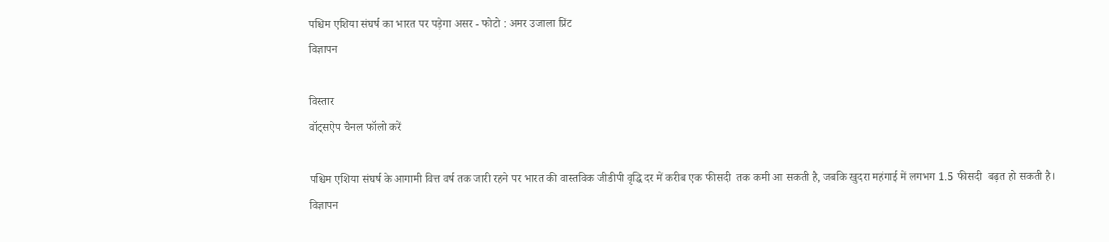पश्चिम एशिया संघर्ष का भारत पर पड़ेगा असर - फोटो : अमर उजाला प्रिंट
विज्ञापन

विस्तार
वॉट्सऐप चैनल फॉलो करें

पश्चिम एशिया संघर्ष के आगामी वित्त वर्ष तक जारी रहने पर भारत की वास्तविक जीडीपी वृद्धि दर में करीब एक फीसदी  तक कमी आ सकती है, जबकि खुदरा महंगाई में लगभग 1.5 फीसदी  बढ़त हो सकती है।
विज्ञापन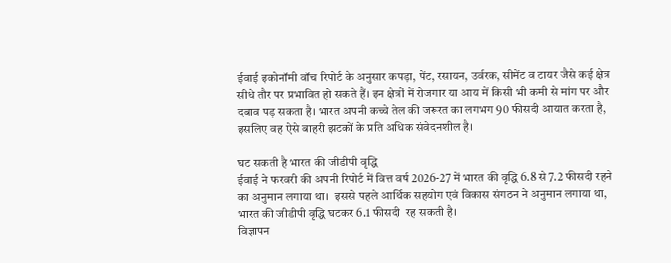ईवाई इकोनॉमी वॉच रिपोर्ट के अनुसार कपड़ा, पेंट, रसायन, उर्वरक, सीमेंट व टायर जैसे कई क्षेत्र सीधे तौर पर प्रभावित हो सकते हैं। इन क्षेत्रों में रोजगार या आय में किसी भी कमी से मांग पर और दबाव पड़ सकता है। भारत अपनी कच्चे तेल की जरूरत का लगभग 90 फीसदी आयात करता है, इसलिए वह ऐसे बाहरी झटकों के प्रति अधिक संवेदनशील है।

घट सकती है भारत की जीडीपी वृद्धि
ईवाई ने फरवरी की अपनी रिपोर्ट में वित्त वर्ष 2026-27 में भारत की वृद्धि 6.8 से 7.2 फीसदी रहने का अनुमान लगाया था।  इससे पहले आर्थिक सहयोग एवं विकास संगठन ने अनुमान लगाया था, भारत की जीडीपी वृद्धि घटकर 6.1 फीसदी  रह सकती है।
विज्ञापन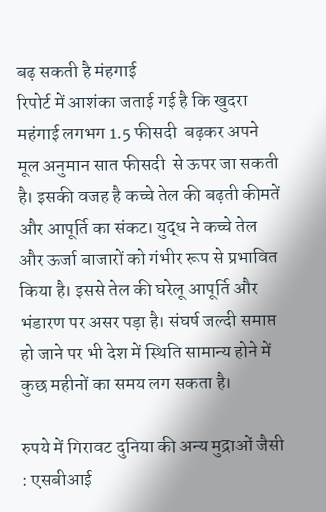बढ़ सकती है मंहगाई
रिपोर्ट में आशंका जताई गई है कि खुदरा महंगाई लगभग 1.5 फीसदी  बढ़कर अपने मूल अनुमान सात फीसदी  से ऊपर जा सकती है। इसकी वजह है कच्चे तेल की बढ़ती कीमतें और आपूर्ति का संकट। युद्ध ने कच्चे तेल और ऊर्जा बाजारों को गंभीर रूप से प्रभावित किया है। इससे तेल की घरेलू आपूर्ति और भंडारण पर असर पड़ा है। संघर्ष जल्दी समाप्त हो जाने पर भी देश में स्थिति सामान्य होने में कुछ महीनों का समय लग सकता है।

रुपये में गिरावट दुनिया की अन्य मुद्राओं जैसी : एसबीआई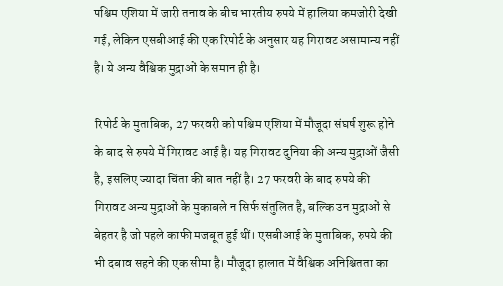पश्चिम एशिया में जारी तनाव के बीच भारतीय रुपये में हालिया कमजोरी देखी गई, लेकिन एसबीआई की एक रिपोर्ट के अनुसार यह गिरावट असामान्य नहीं है। ये अन्य वैश्विक मुद्राओं के समान ही है।

रिपोर्ट के मुताबिक, 27 फरवरी को पश्चिम एशिया में मौजूदा संघर्ष शुरू होने के बाद से रुपये में गिरावट आई है। यह गिरावट दुनिया की अन्य मुद्राओं जैसी है, इसलिए ज्यादा चिंता की बात नहीं है। 27 फरवरी के बाद रुपये की गिरावट अन्य मुद्राओं के मुकाबले न सिर्फ संतुलित है, बल्कि उन मुद्राओं से बेहतर है जो पहले काफी मजबूत हुई थीं। एसबीआई के मुताबिक, रुपये की भी दबाव सहने की एक सीमा है। मौजूदा हालात में वैश्विक अनिश्चितता का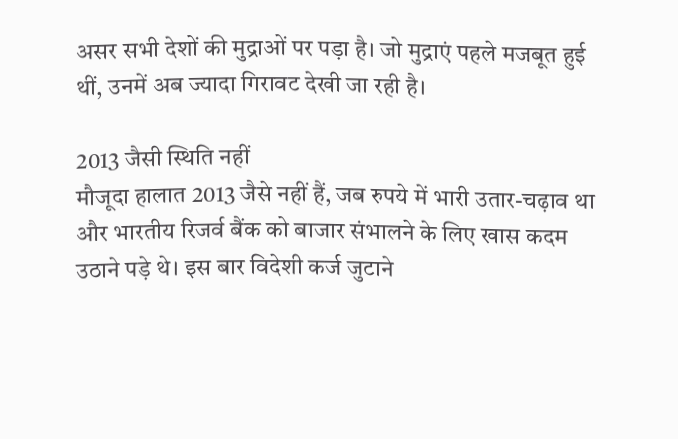असर सभी देशों की मुद्राओं पर पड़ा है। जो मुद्राएं पहले मजबूत हुई थीं, उनमें अब ज्यादा गिरावट देखी जा रही है।

2013 जैसी स्थिति नहीं
मौजूदा हालात 2013 जैसे नहीं हैं, जब रुपये में भारी उतार-चढ़ाव था और भारतीय रिजर्व बैंक को बाजार संभालने के लिए खास कदम उठाने पड़े थे। इस बार विदेशी कर्ज जुटाने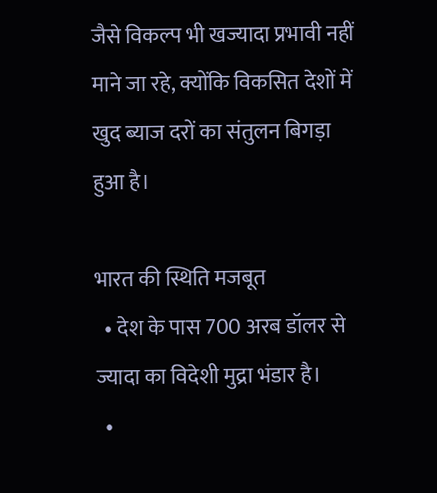जैसे विकल्प भी खज्यादा प्रभावी नहीं माने जा रहे, क्योंकि विकसित देशों में खुद ब्याज दरों का संतुलन बिगड़ा हुआ है।

भारत की स्थिति मजबूत
  • देश के पास 700 अरब डॉलर से ज्यादा का विदेशी मुद्रा भंडार है।
  •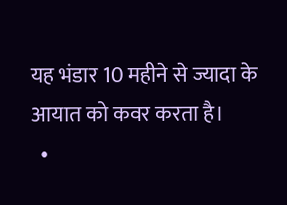यह भंडार 10 महीने से ज्यादा के आयात को कवर करता है।
  •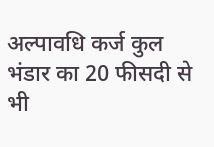अल्पावधि कर्ज कुल भंडार का 20 फीसदी से भी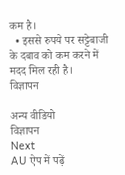कम है।
  • इससे रुपये पर सट्टेबाजी के दबाव को कम करने में मदद मिल रही है।
विज्ञापन

अन्य वीडियो
विज्ञापन
Next
AU ऐप में पढ़ें